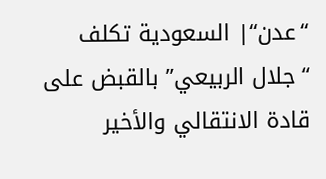“عدن“| السعودية تكلف “جلال الربيعي” بالقبض على قادة الانتقالي والأخير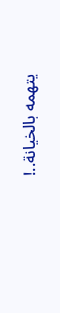يتهمه بالخيانة..!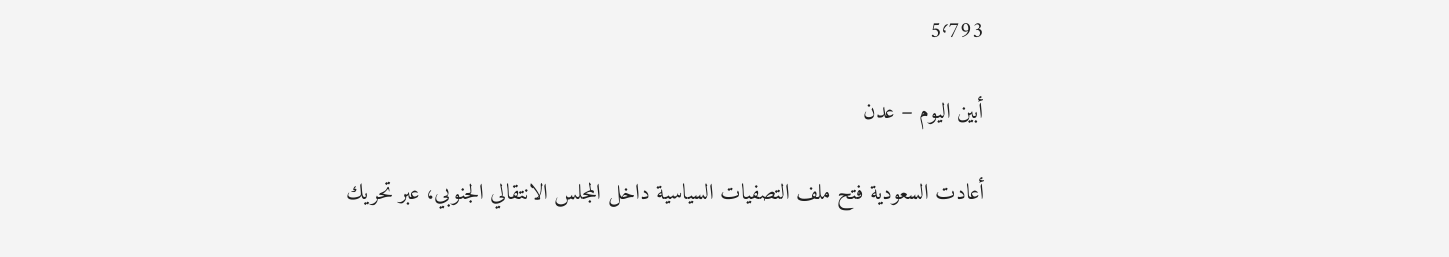5٬793

أبين اليوم – عدن

أعادت السعودية فتح ملف التصفيات السياسية داخل المجلس الانتقالي الجنوبي، عبر تحريك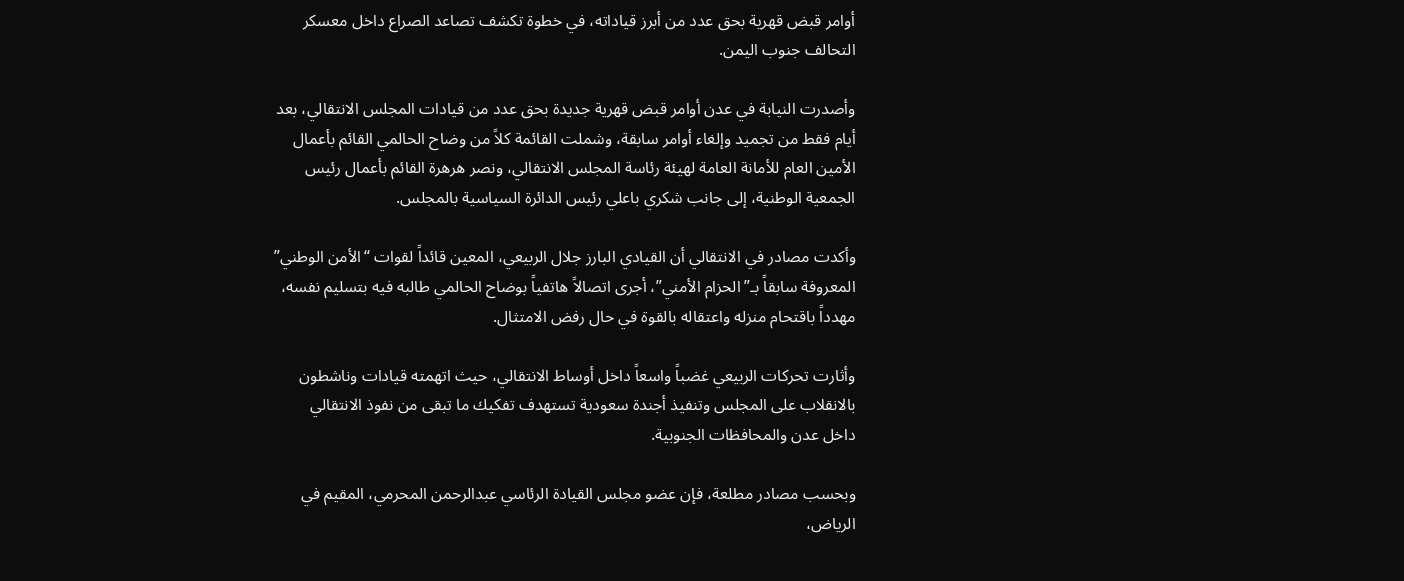أوامر قبض قهرية بحق عدد من أبرز قياداته، في خطوة تكشف تصاعد الصراع داخل معسكر التحالف جنوب اليمن.

وأصدرت النيابة في عدن أوامر قبض قهرية جديدة بحق عدد من قيادات المجلس الانتقالي، بعد أيام فقط من تجميد وإلغاء أوامر سابقة، وشملت القائمة كلاً من وضاح الحالمي القائم بأعمال الأمين العام للأمانة العامة لهيئة رئاسة المجلس الانتقالي، ونصر هرهرة القائم بأعمال رئيس الجمعية الوطنية، إلى جانب شكري باعلي رئيس الدائرة السياسية بالمجلس.

وأكدت مصادر في الانتقالي أن القيادي البارز جلال الربيعي، المعين قائداً لقوات “الأمن الوطني” المعروفة سابقاً بـ”الحزام الأمني”، أجرى اتصالاً هاتفياً بوضاح الحالمي طالبه فيه بتسليم نفسه، مهدداً باقتحام منزله واعتقاله بالقوة في حال رفض الامتثال.

وأثارت تحركات الربيعي غضباً واسعاً داخل أوساط الانتقالي، حيث اتهمته قيادات وناشطون بالانقلاب على المجلس وتنفيذ أجندة سعودية تستهدف تفكيك ما تبقى من نفوذ الانتقالي داخل عدن والمحافظات الجنوبية.

وبحسب مصادر مطلعة، فإن عضو مجلس القيادة الرئاسي عبدالرحمن المحرمي، المقيم في الرياض،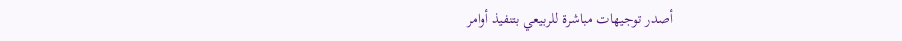أصدر توجيهات مباشرة للربيعي بتنفيذ أوامر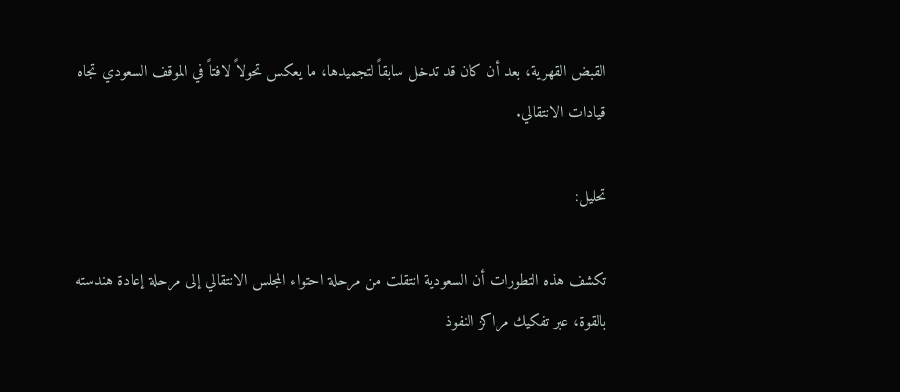القبض القهرية، بعد أن كان قد تدخل سابقاً لتجميدها، ما يعكس تحولاً لافتاً في الموقف السعودي تجاه قيادات الانتقالي.

تحليل:

تكشف هذه التطورات أن السعودية انتقلت من مرحلة احتواء المجلس الانتقالي إلى مرحلة إعادة هندسته بالقوة، عبر تفكيك مراكز النفوذ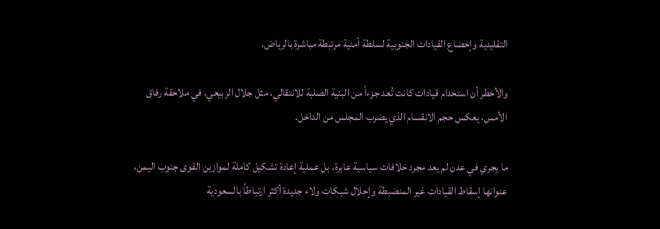التقليدية وإخضاع القيادات الجنوبية لسلطة أمنية مرتبطة مباشرة بالرياض.

والأخطر أن استخدام قيادات كانت تُعد جزءاً من البنية الصلبة للانتقالي، مثل جلال الربيعي، في ملاحقة رفاق الأمس، يعكس حجم الانقسام الذي يضرب المجلس من الداخل.

ما يجري في عدن لم يعد مجرد خلافات سياسية عابرة، بل عملية إعادة تشكيل كاملة لموازين القوى جنوب اليمن، عنوانها إسقاط القيادات غير المنضبطة وإحلال شبكات ولاء جديدة أكثر ارتباطاً بالسعودية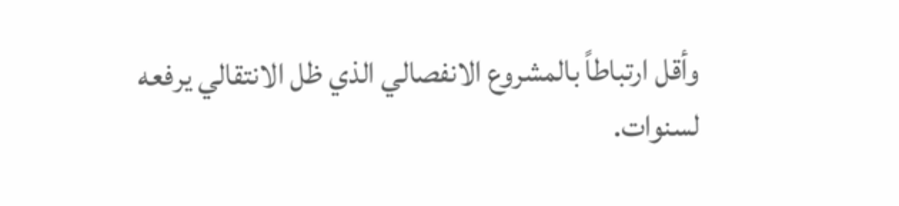وأقل ارتباطاً بالمشروع الانفصالي الذي ظل الانتقالي يرفعه لسنوات.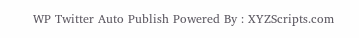WP Twitter Auto Publish Powered By : XYZScripts.com